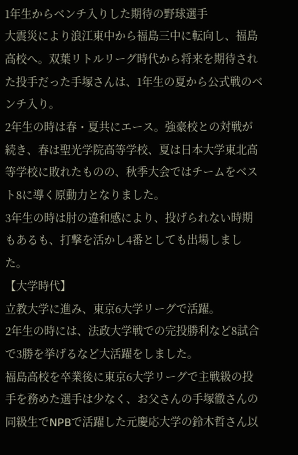1年生からベンチ入りした期待の野球選手
大震災により浪江東中から福島三中に転向し、福島高校へ。双葉リトルリーグ時代から将来を期待された投手だった手塚さんは、1年生の夏から公式戦のベンチ入り。
2年生の時は春・夏共にエース。強豪校との対戦が続き、春は聖光学院高等学校、夏は日本大学東北高等学校に敗れたものの、秋季大会ではチームをベスト8に導く原動力となりました。
3年生の時は肘の違和感により、投げられない時期もあるも、打撃を活かし4番としても出場しました。
【大学時代】
立教大学に進み、東京6大学リーグで活躍。
2年生の時には、法政大学戦での完投勝利など8試合で3勝を挙げるなど大活躍をしました。
福島高校を卒業後に東京6大学リーグで主戦級の投手を務めた選手は少なく、お父さんの手塚徹さんの同級生でNPBで活躍した元慶応大学の鈴木哲さん以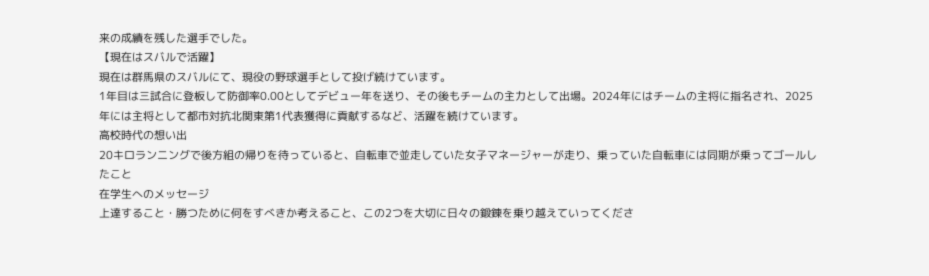来の成績を残した選手でした。
【現在はスバルで活躍】
現在は群馬県のスバルにて、現役の野球選手として投げ続けています。
1年目は三試合に登板して防御率0.00としてデビュー年を送り、その後もチームの主力として出場。2024年にはチームの主将に指名され、2025年には主将として都市対抗北関東第1代表獲得に貢献するなど、活躍を続けています。
高校時代の想い出
20キロランニングで後方組の帰りを待っていると、自転車で並走していた女子マネージャーが走り、乗っていた自転車には同期が乗ってゴールしたこと
在学生へのメッセージ
上達すること・勝つために何をすべきか考えること、この2つを大切に日々の鍛錬を乗り越えていってくださ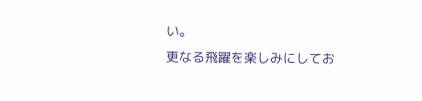い。
更なる飛躍を楽しみにしてお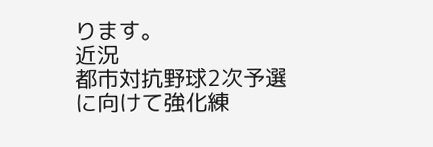ります。
近況
都市対抗野球2次予選に向けて強化練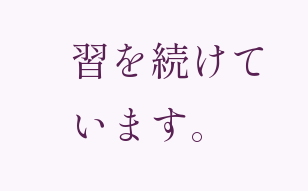習を続けています。